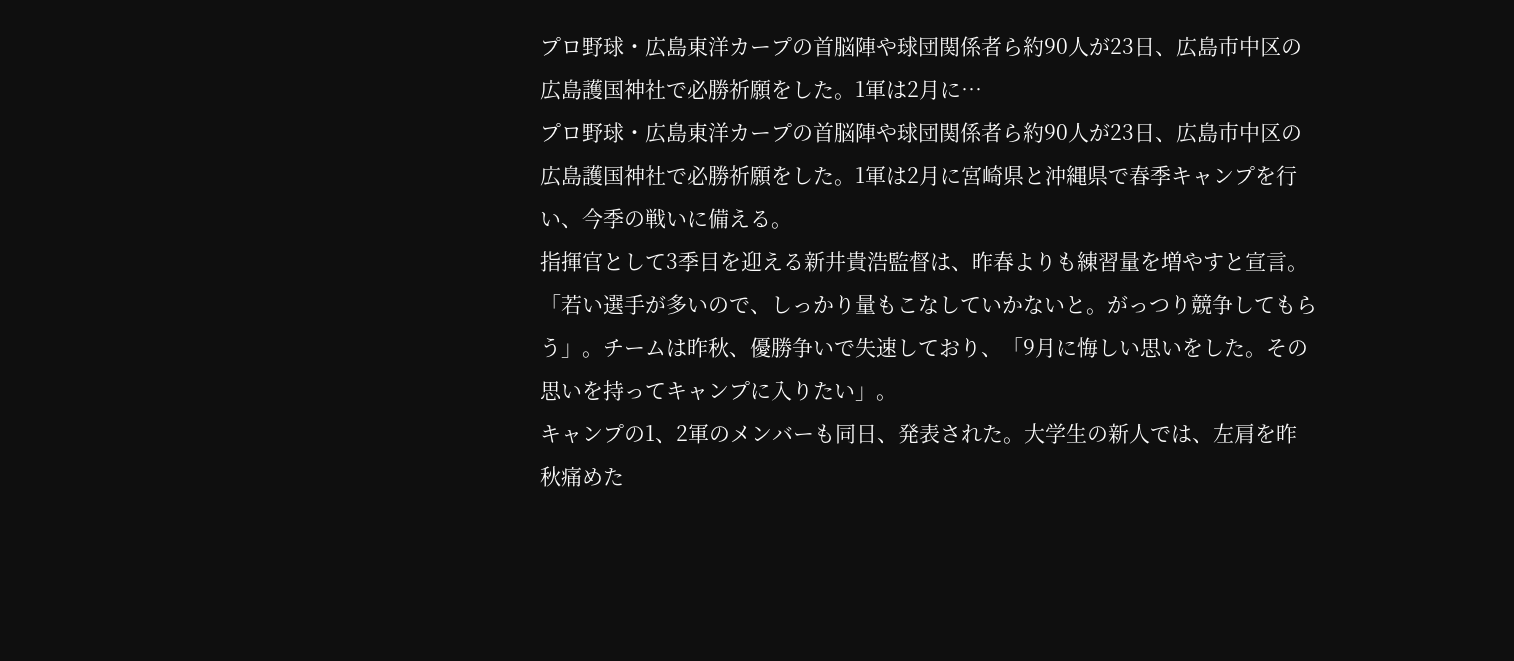プロ野球・広島東洋カープの首脳陣や球団関係者ら約90人が23日、広島市中区の広島護国神社で必勝祈願をした。1軍は2月に…
プロ野球・広島東洋カープの首脳陣や球団関係者ら約90人が23日、広島市中区の広島護国神社で必勝祈願をした。1軍は2月に宮崎県と沖縄県で春季キャンプを行い、今季の戦いに備える。
指揮官として3季目を迎える新井貴浩監督は、昨春よりも練習量を増やすと宣言。「若い選手が多いので、しっかり量もこなしていかないと。がっつり競争してもらう」。チームは昨秋、優勝争いで失速しており、「9月に悔しい思いをした。その思いを持ってキャンプに入りたい」。
キャンプの1、2軍のメンバーも同日、発表された。大学生の新人では、左肩を昨秋痛めた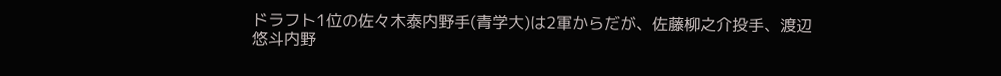ドラフト1位の佐々木泰内野手(青学大)は2軍からだが、佐藤柳之介投手、渡辺悠斗内野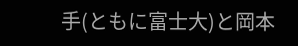手(ともに富士大)と岡本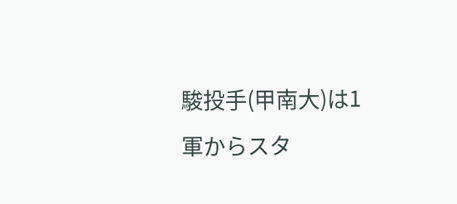駿投手(甲南大)は1軍からスタ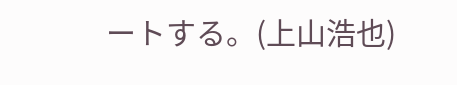ートする。(上山浩也)